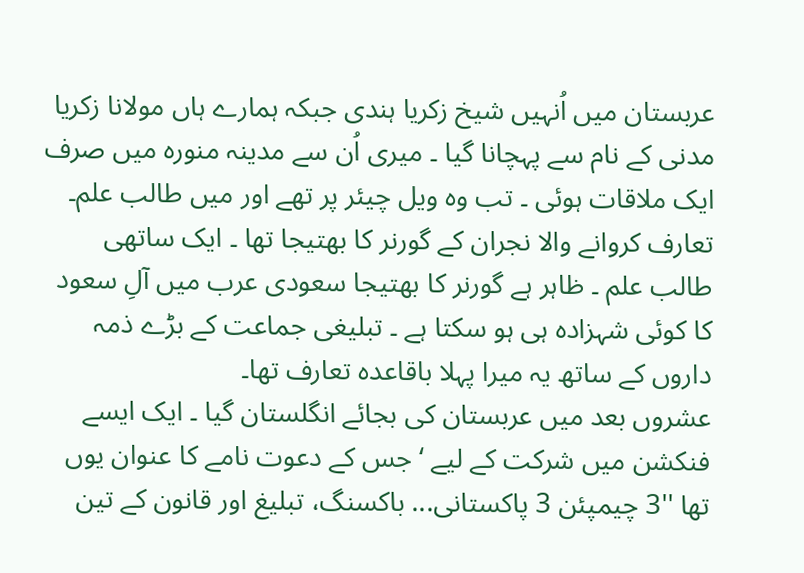عربستان میں اُنہیں شیخ زکریا ہندی جبکہ ہمارے ہاں مولانا زکریا مدنی کے نام سے پہچانا گیا ۔ میری اُن سے مدینہ منورہ میں صرف ایک ملاقات ہوئی ۔ تب وہ ویل چیئر پر تھے اور میں طالب علم۔
تعارف کروانے والا نجران کے گورنر کا بھتیجا تھا ۔ ایک ساتھی طالب علم ۔ ظاہر ہے گورنر کا بھتیجا سعودی عرب میں آلِ سعود کا کوئی شہزادہ ہی ہو سکتا ہے ۔ تبلیغی جماعت کے بڑے ذمہ داروں کے ساتھ یہ میرا پہلا باقاعدہ تعارف تھا۔
عشروں بعد میں عربستان کی بجائے انگلستان گیا ۔ ایک ایسے فنکشن میں شرکت کے لیے ‘ جس کے دعوت نامے کا عنوان یوں تھا ''3 چیمپئن 3 پاکستانی... باکسنگ، تبلیغ اور قانون کے تین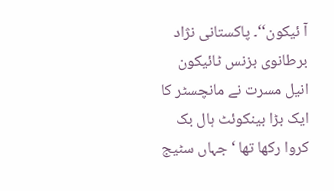آ ئیکون‘‘۔ پاکستانی نژاد برطانوی بزنس ٹائیکون انیل مسرت نے مانچسٹر کا ایک بڑا بینکوئٹ ہال بک کروا رکھا تھا ‘ جہاں سٹیج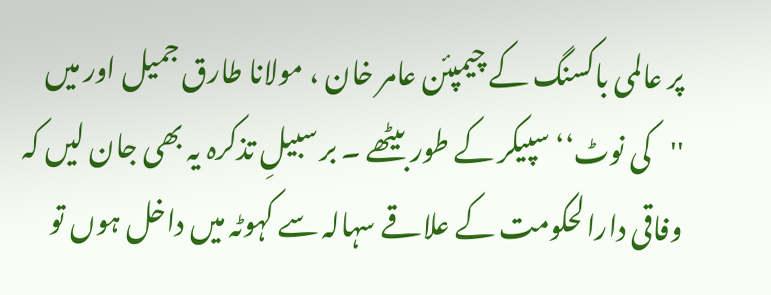پر عالمی باکسنگ کے چیمپئن عامر خان ، مولانا طارق جمیل اور میں ''کی نوٹ‘‘ سپیکر کے طور بیٹھے ۔ بر سبیلِ تذکرہ یہ بھی جان لیں کہ وفاقی دارالحکومت کے علاقے سہالہ سے کہوٹہ میں داخل ہوں تو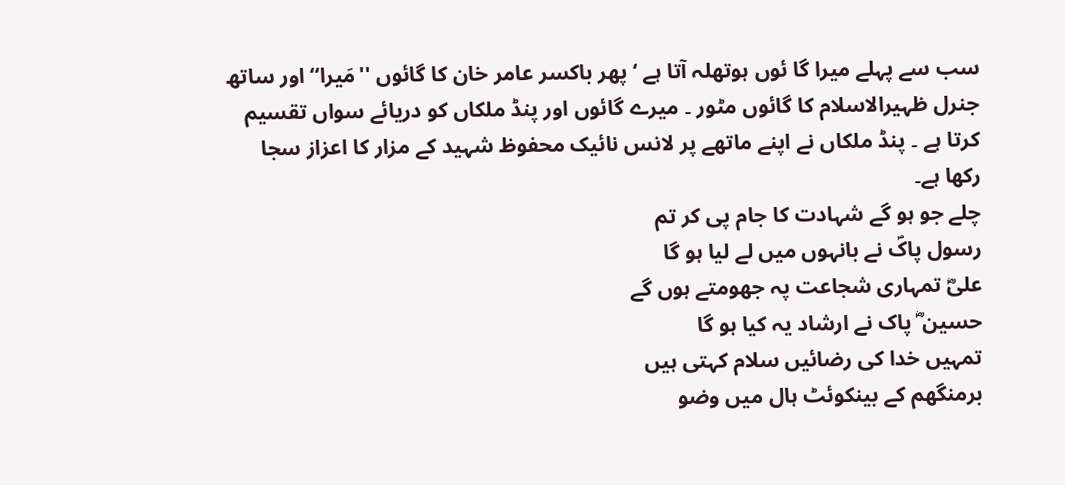سب سے پہلے میرا گا ئوں ہوتھلہ آتا ہے ‘ پھر باکسر عامر خان کا گائوں ''مَیرا‘‘ اور ساتھ جنرل ظہیرالاسلام کا گائوں مٹور ۔ میرے گائوں اور پنڈ ملکاں کو دریائے سواں تقسیم کرتا ہے ۔ پنڈ ملکاں نے اپنے ماتھے پر لانس نائیک محفوظ شہید کے مزار کا اعزاز سجا رکھا ہے۔
چلے جو ہو گے شہادت کا جام پی کر تم
رسول پاکؐ نے بانہوں میں لے لیا ہو گا
علیؓ تمہاری شجاعت پہ جھومتے ہوں گے
حسین ؓ پاک نے ارشاد یہ کیا ہو گا
تمہیں خدا کی رضائیں سلام کہتی ہیں
برمنگھم کے بینکوئٹ ہال میں وضو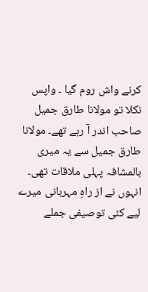کرنے واش روم گیا ۔ واپس نکلا تو مولانا طارق جمیل صاحب اندر آ رہے تھے۔ مولانا طارق جمیل سے یہ میری بالمشافہ پہلی ملاقات تھی۔
انہوں نے از راہِ مہربانی میرے لیے کئی توصیفی جملے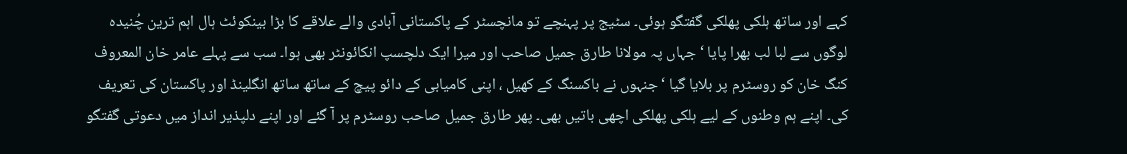کہے اور ساتھ ہلکی پھلکی گفتگو ہوئی۔ سٹیج پر پہنچے تو مانچسٹر کے پاکستانی آبادی والے علاقے کا بڑا بینکوئٹ ہال اہم ترین چُنیدہ لوگوں سے لبا لب بھرا پایا ‘ جہاں پہ مولانا طارق جمیل صاحب اور میرا ایک دلچسپ انکائونٹر بھی ہوا۔ سب سے پہلے عامر خان المعروف کنگ خان کو روسٹرم پر بلایا گیا ‘ جنہوں نے باکسنگ کے کھیل ، اپنی کامیابی کے دائو پیچ کے ساتھ ساتھ انگلینڈ اور پاکستان کی تعریف کی۔ اپنے ہم وطنوں کے لیے ہلکی پھلکی اچھی باتیں بھی۔ پھر طارق جمیل صاحب روسٹرم پر آ گئے اور اپنے دلپذیر انداز میں دعوتی گفتگو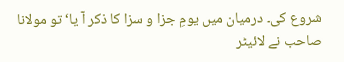شروع کی۔ درمیان میں یومِ جزا و سزا کا ذکر آ یا‘ تو مولانا صاحب نے لائیٹر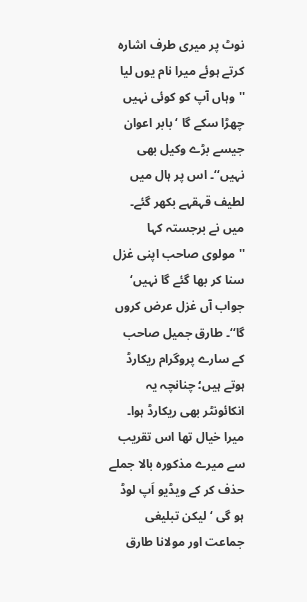نوٹ پر میری طرف اشارہ کرتے ہوئے میرا نام یوں لیا ''وہاں آپ کو کوئی نہیں چھڑا سکے گا ‘ بابر اعوان جیسے بڑے وکیل بھی نہیں‘‘۔ اس پر ہال میں لطیف قہقہے بکھر گئے۔ میں نے برجستہ کہا ''مولوی صاحب اپنی غزل سنا کر بھا گئے گا نہیں‘ جواب آں غزل عرض کروں گا‘‘۔ طارق جمیل صاحب کے سارے پروگرام ریکارڈ ہوتے ہیں؛ چنانچہ یہ انکائونٹر بھی ریکارڈ ہوا۔ میرا خیال تھا اس تقریب سے میرے مذکورہ بالا جملے حذف کر کے ویڈیو اَپ لوڈ ہو گی ‘ لیکن تبلیغی جماعت اور مولانا طارق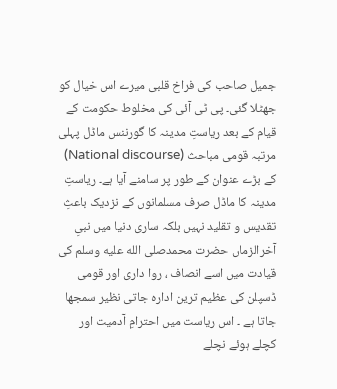جمیل صاحب کی فراخ قلبی میرے اس خیال کو جھٹلا گئی۔ پی ٹی آئی کی مخلوط حکومت کے قیام کے بعد ریاستِ مدینہ کا گورننس ماڈل پہلی مرتبہ قومی مباحث (National discourse) کے بڑے عنوان کے طور پر سامنے آیا ہے۔ ریاستِ مدینہ کا ماڈل صرف مسلمانوں کے نزدیک باعثِ تقدیس و تقلید نہیں بلکہ ساری دنیا میں نبیِ آخرالزماں حضرت محمدصلى الله عليه وسلم کی قیادت میں اسے انصاف ، روا داری اور قومی ڈسپلن کی عظیم ترین ادارہ جاتی نظیر سمجھا جاتا ہے ۔ اس ریاست میں احترامِ آدمیت اور کچلے ہوئے نچلے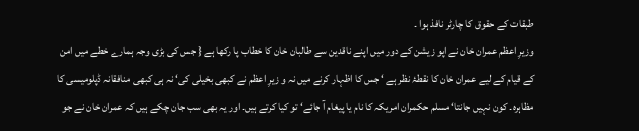طبقات کے حقوق کا چارٹر نافذ ہوا ۔
وزیرِ اعظم عمران خان نے اپو زیشن کے دور میں اپنے ناقدین سے طالبان خان کا خطاب پا رکھا ہے { جس کی بڑی وجہ ہمارے خطے میں امن کے قیام کے لیے عمران خان کا نقطۂ نظر ہے ‘ جس کا اظہار کرنے میں نہ و زیرِ اعظم نے کبھی بخیلی کی‘ نہ ہی کبھی منافقانہ ڈپلومیسی کا مظاہرہ۔ کون نہیں جانتا‘ مسلم حکمران امریکہ کا نام یا پیغام آ جائے‘ تو کیا کرتے ہیں۔ اور یہ بھی سب جان چکے ہیں کہ عمران خان نے جو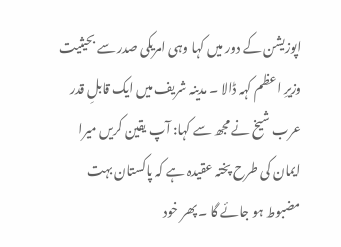اپوزیشن کے دور میں کہا وہی امریکی صدر سے بحیثیت وزیرِ اعظم کہہ ڈالا ۔ مدینہ شریف میں ایک قابلِ قدر عرب شیخ نے مجھ سے کہا: آپ یقین کریں میرا ایمان کی طرح پختہ عقیدہ ہے کہ پاکستان بہت مضبوط ہو جائے گا ۔ پھر خود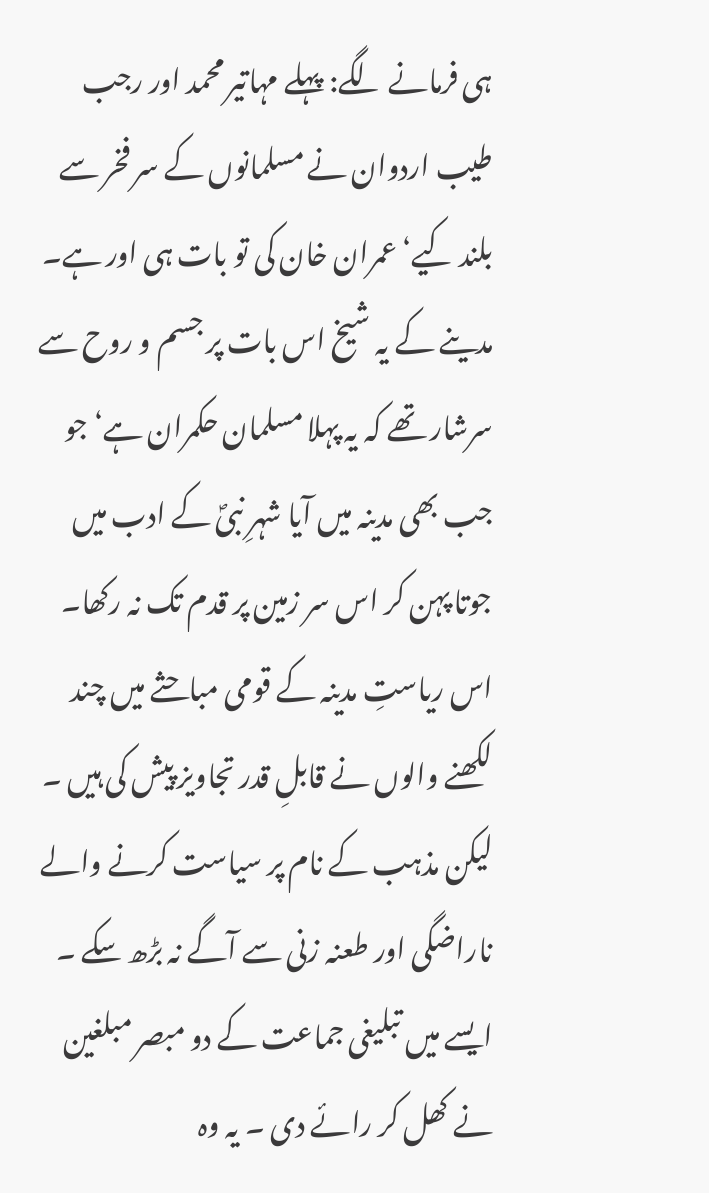ہی فرمانے لگے: پہلے مہاتیر محمد اور رجب طیب اردوان نے مسلمانوں کے سر فخر سے بلند کیے‘ عمران خان کی تو بات ہی اور ہے۔ مدینے کے یہ شیخ اس بات پر جسم و روح سے سرشار تھے کہ یہ پہلا مسلمان حکمران ہے‘ جو جب بھی مدینہ میں آیا شہرِ نبیؐ کے ادب میں جوتا پہن کر اس سر زمین پر قدم تک نہ رکھا۔
اس ریاستِ مدینہ کے قومی مباحثے میں چند لکھنے والوں نے قابلِ قدر تجاویز پیش کی ہیں ۔ لیکن مذہب کے نام پر سیاست کرنے والے ناراضگی اور طعنہ زنی سے آگے نہ بڑھ سکے ۔ ایسے میں تبلیغی جماعت کے دو مبصر مبلغین نے کھل کر رائے دی ۔ یہ وہ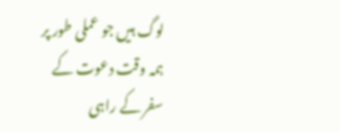لوگ ہیں جو عملی طور پر ہمہ وقت دعوت کے سفر کے راہی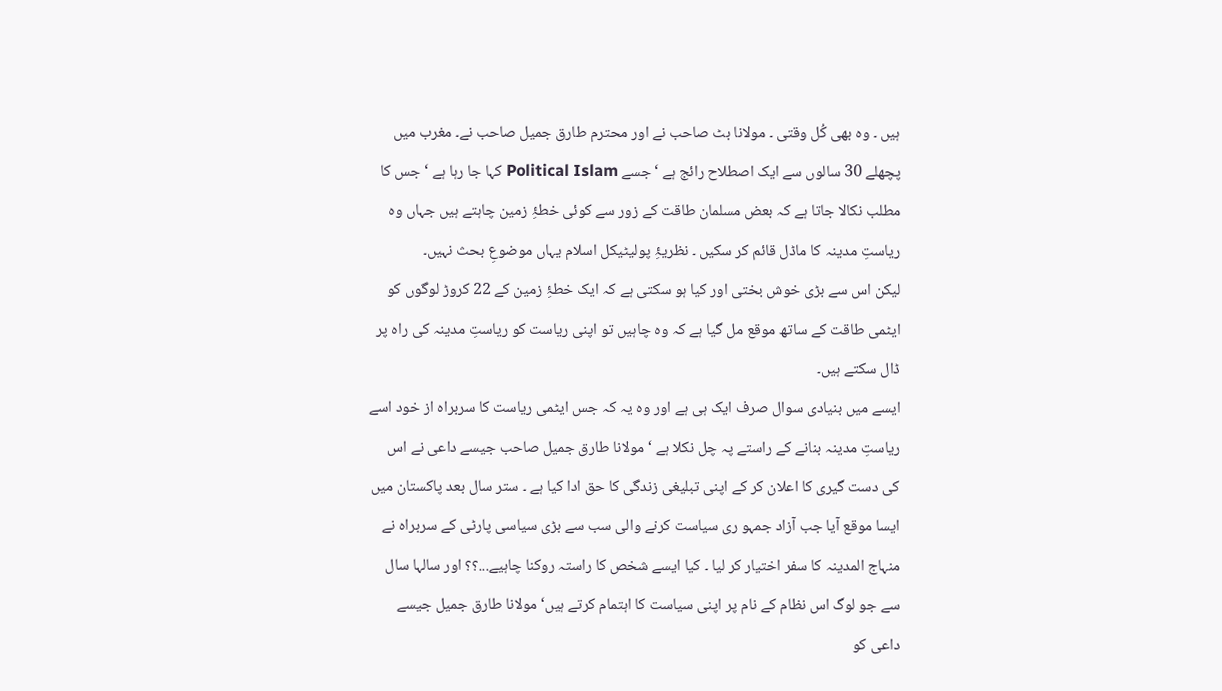ہیں ۔ وہ بھی کُل وقتی ۔ مولانا بٹ صاحب نے اور محترم طارق جمیل صاحب نے۔ مغرب میں پچھلے 30 سالوں سے ایک اصطلاح رائج ہے ‘ جسے Political Islam کہا جا رہا ہے ‘ جس کا مطلب نکالا جاتا ہے کہ بعض مسلمان طاقت کے زور سے کوئی خطۂِ زمین چاہتے ہیں جہاں وہ ریاستِ مدینہ کا ماڈل قائم کر سکیں ۔ نظریۂِ پولیٹیکل اسلام یہاں موضوعِ بحث نہیں۔
لیکن اس سے بڑی خوش بختی اور کیا ہو سکتی ہے کہ ایک خطۂِ زمین کے 22 کروڑ لوگوں کو ایٹمی طاقت کے ساتھ موقع مل گیا ہے کہ وہ چاہیں تو اپنی ریاست کو ریاستِ مدینہ کی راہ پر ڈال سکتے ہیں۔
ایسے میں بنیادی سوال صرف ایک ہی ہے اور وہ یہ کہ جس ایٹمی ریاست کا سربراہ از خود اسے ریاستِ مدینہ بنانے کے راستے پہ چل نکلا ہے ‘ مولانا طارق جمیل صاحب جیسے داعی نے اس کی دست گیری کا اعلان کر کے اپنی تبلیغی زندگی کا حق ادا کیا ہے ۔ ستر سال بعد پاکستان میں ایسا موقع آیا جب آزاد جمہو ری سیاست کرنے والی سب سے بڑی سیاسی پارٹی کے سربراہ نے منہاج المدینہ کا سفر اختیار کر لیا ۔ کیا ایسے شخص کا راستہ روکنا چاہیے...؟؟ اور سالہا سال سے جو لوگ اس نظام کے نام پر اپنی سیاست کا اہتمام کرتے ہیں‘ مولانا طارق جمیل جیسے داعی کو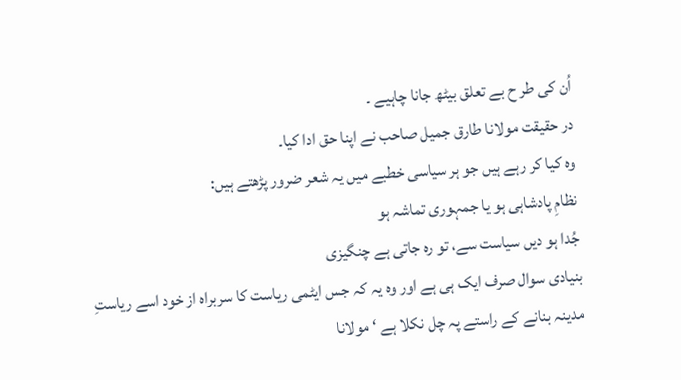اُن کی طر ح بے تعلق بیٹھ جانا چاہیے ۔
در حقیقت مولانا طارق جمیل صاحب نے اپنا حق ادا کیا۔
وہ کیا کر رہے ہیں جو ہر سیاسی خطبے میں یہ شعر ضرور پڑھتے ہیں:
نظامِ پادشاہی ہو یا جمہوری تماشہ ہو
جُدا ہو دیں سیاست سے، تو رہ جاتی ہے چنگیزی
بنیادی سوال صرف ایک ہی ہے اور وہ یہ کہ جس ایٹمی ریاست کا سربراہ از خود اسے ریاستِ مدینہ بنانے کے راستے پہ چل نکلا ہے ‘ مولانا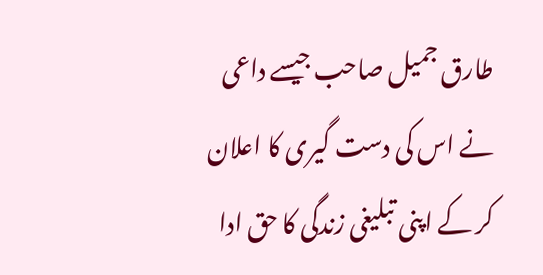طارق جمیل صاحب جیسے داعی نے اس کی دست گیری کا اعلان کر کے اپنی تبلیغی زندگی کا حق ادا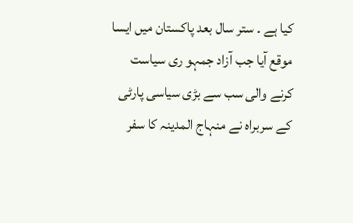کیا ہے ۔ ستر سال بعد پاکستان میں ایسا موقع آیا جب آزاد جمہو ری سیاست کرنے والی سب سے بڑی سیاسی پارٹی کے سربراہ نے منہاج المدینہ کا سفر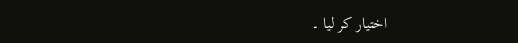اختیار کر لیا ۔